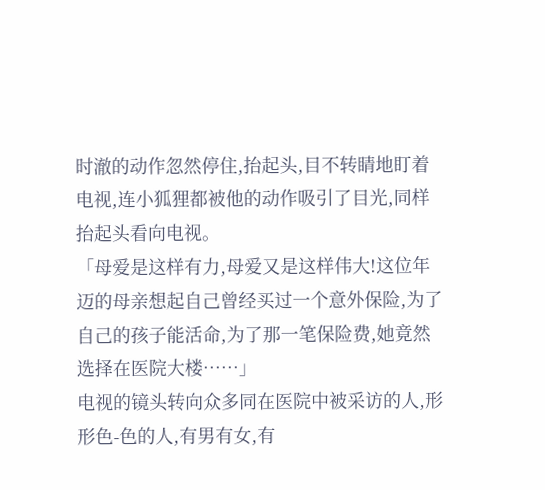时澈的动作忽然停住,抬起头,目不转睛地盯着电视,连小狐狸都被他的动作吸引了目光,同样抬起头看向电视。
「母爱是这样有力,母爱又是这样伟大!这位年迈的母亲想起自己曾经买过一个意外保险,为了自己的孩子能活命,为了那一笔保险费,她竟然选择在医院大楼……」
电视的镜头转向众多同在医院中被采访的人,形形色-色的人,有男有女,有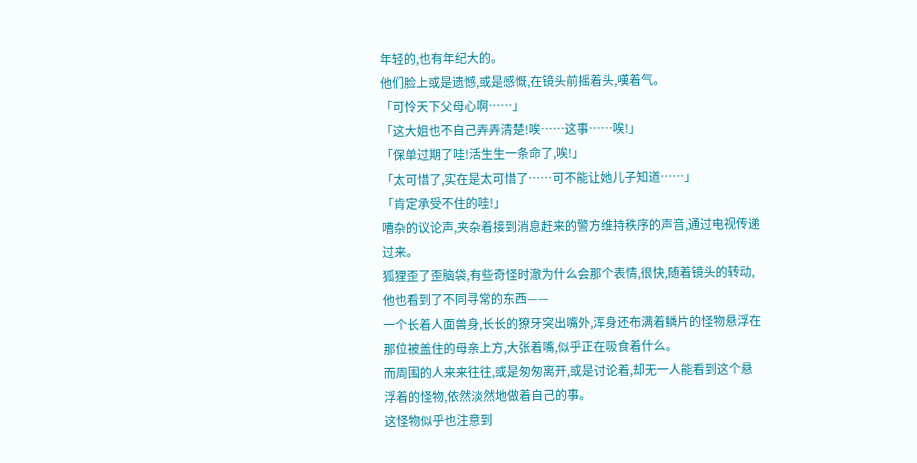年轻的,也有年纪大的。
他们脸上或是遗憾,或是感慨,在镜头前摇着头,嘆着气。
「可怜天下父母心啊……」
「这大姐也不自己弄弄清楚!唉……这事……唉!」
「保单过期了哇!活生生一条命了,唉!」
「太可惜了,实在是太可惜了……可不能让她儿子知道……」
「肯定承受不住的哇!」
嘈杂的议论声,夹杂着接到消息赶来的警方维持秩序的声音,通过电视传递过来。
狐狸歪了歪脑袋,有些奇怪时澈为什么会那个表情,很快,随着镜头的转动,他也看到了不同寻常的东西——
一个长着人面兽身,长长的獠牙突出嘴外,浑身还布满着鳞片的怪物悬浮在那位被盖住的母亲上方,大张着嘴,似乎正在吸食着什么。
而周围的人来来往往,或是匆匆离开,或是讨论着,却无一人能看到这个悬浮着的怪物,依然淡然地做着自己的事。
这怪物似乎也注意到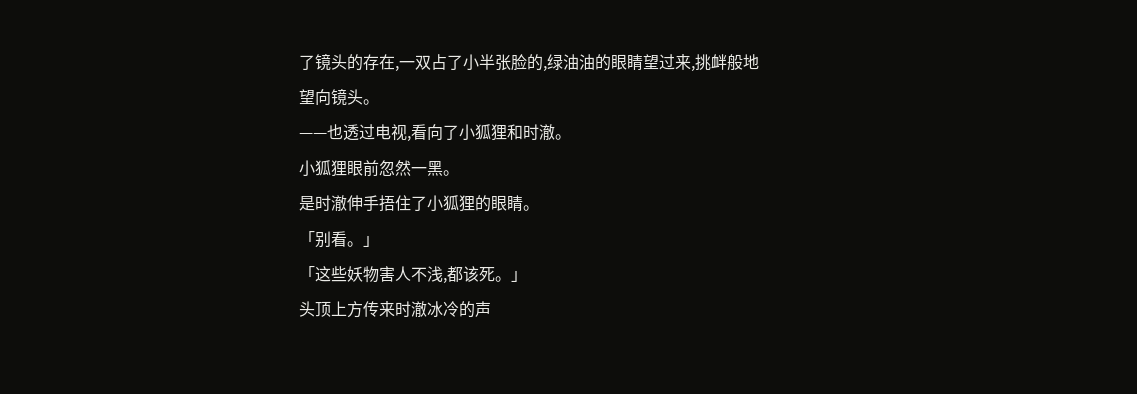了镜头的存在,一双占了小半张脸的,绿油油的眼睛望过来,挑衅般地望向镜头。
——也透过电视,看向了小狐狸和时澈。
小狐狸眼前忽然一黑。
是时澈伸手捂住了小狐狸的眼睛。
「别看。」
「这些妖物害人不浅,都该死。」
头顶上方传来时澈冰冷的声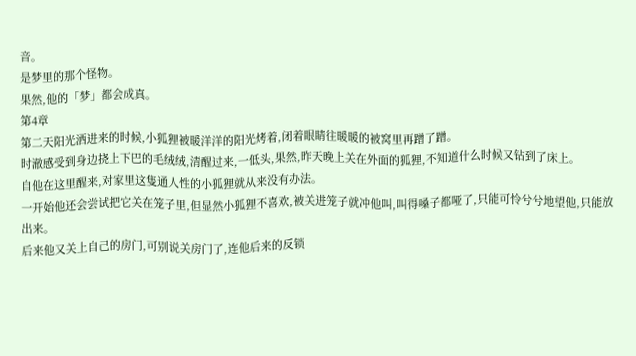音。
是梦里的那个怪物。
果然,他的「梦」都会成真。
第4章
第二天阳光洒进来的时候,小狐狸被暖洋洋的阳光烤着,闭着眼睛往暖暖的被窝里再蹭了蹭。
时澈感受到身边挠上下巴的毛绒绒,清醒过来,一低头,果然,昨天晚上关在外面的狐狸,不知道什么时候又钻到了床上。
自他在这里醒来,对家里这隻通人性的小狐狸就从来没有办法。
一开始他还会尝试把它关在笼子里,但显然小狐狸不喜欢,被关进笼子就冲他叫,叫得嗓子都哑了,只能可怜兮兮地望他,只能放出来。
后来他又关上自己的房门,可别说关房门了,连他后来的反锁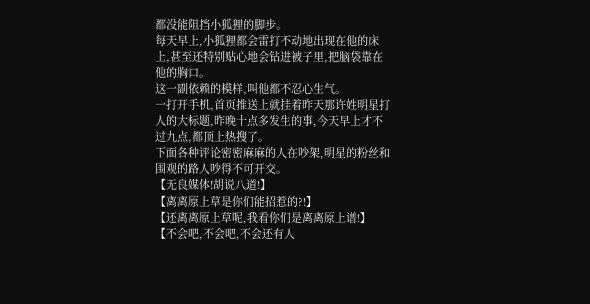都没能阻挡小狐狸的脚步。
每天早上,小狐狸都会雷打不动地出现在他的床上,甚至还特别贴心地会钻进被子里,把脑袋靠在他的胸口。
这一副依赖的模样,叫他都不忍心生气。
一打开手机,首页推送上就挂着昨天那许姓明星打人的大标题,昨晚十点多发生的事,今天早上才不过九点,都顶上热搜了。
下面各种评论密密麻麻的人在吵架,明星的粉丝和围观的路人吵得不可开交。
【无良媒体!胡说八道!】
【离离原上草是你们能招惹的?!】
【还离离原上草呢,我看你们是离离原上谱!】
【不会吧,不会吧,不会还有人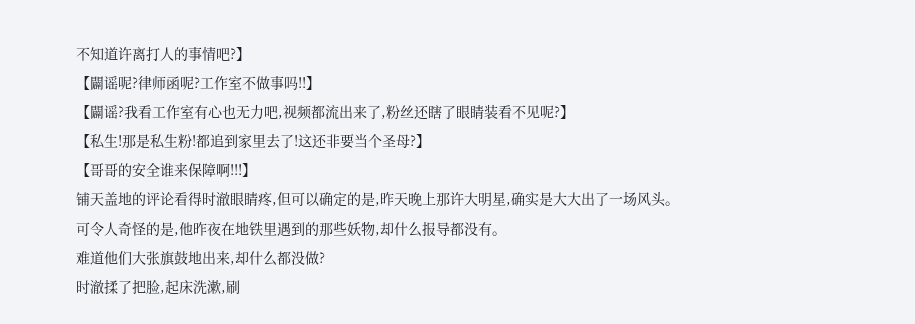不知道许离打人的事情吧?】
【闢谣呢?律师函呢?工作室不做事吗!!】
【闢谣?我看工作室有心也无力吧,视频都流出来了,粉丝还瞎了眼睛装看不见呢?】
【私生!那是私生粉!都追到家里去了!这还非要当个圣母?】
【哥哥的安全谁来保障啊!!!】
铺天盖地的评论看得时澈眼睛疼,但可以确定的是,昨天晚上那许大明星,确实是大大出了一场风头。
可令人奇怪的是,他昨夜在地铁里遇到的那些妖物,却什么报导都没有。
难道他们大张旗鼓地出来,却什么都没做?
时澈揉了把脸,起床洗漱,刷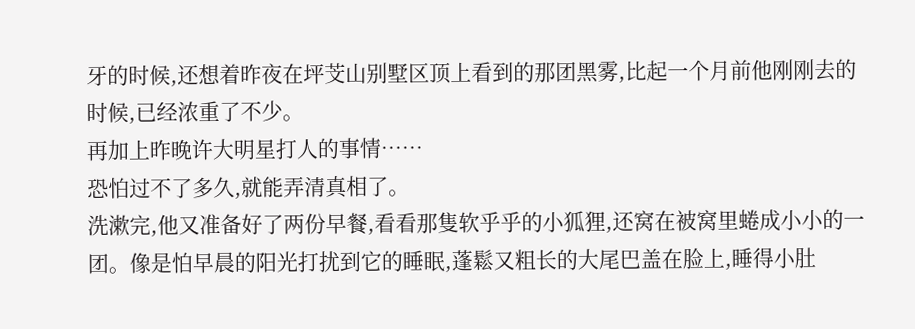牙的时候,还想着昨夜在坪芠山别墅区顶上看到的那团黑雾,比起一个月前他刚刚去的时候,已经浓重了不少。
再加上昨晚许大明星打人的事情……
恐怕过不了多久,就能弄清真相了。
洗漱完,他又准备好了两份早餐,看看那隻软乎乎的小狐狸,还窝在被窝里蜷成小小的一团。像是怕早晨的阳光打扰到它的睡眠,蓬鬆又粗长的大尾巴盖在脸上,睡得小肚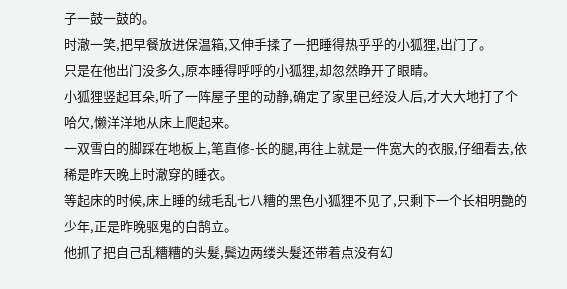子一鼓一鼓的。
时澈一笑,把早餐放进保温箱,又伸手揉了一把睡得热乎乎的小狐狸,出门了。
只是在他出门没多久,原本睡得呼呼的小狐狸,却忽然睁开了眼睛。
小狐狸竖起耳朵,听了一阵屋子里的动静,确定了家里已经没人后,才大大地打了个哈欠,懒洋洋地从床上爬起来。
一双雪白的脚踩在地板上,笔直修-长的腿,再往上就是一件宽大的衣服,仔细看去,依稀是昨天晚上时澈穿的睡衣。
等起床的时候,床上睡的绒毛乱七八糟的黑色小狐狸不见了,只剩下一个长相明艷的少年,正是昨晚驱鬼的白鹄立。
他抓了把自己乱糟糟的头髮,鬓边两缕头髮还带着点没有幻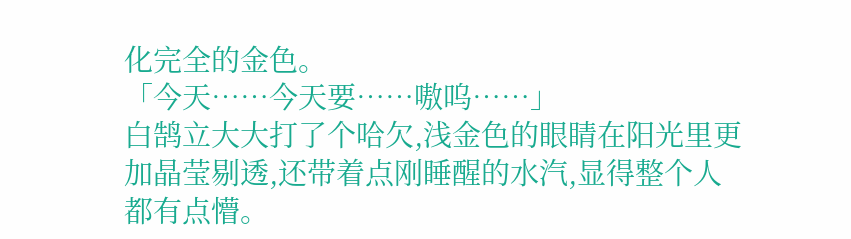化完全的金色。
「今天……今天要……嗷呜……」
白鹄立大大打了个哈欠,浅金色的眼睛在阳光里更加晶莹剔透,还带着点刚睡醒的水汽,显得整个人都有点懵。